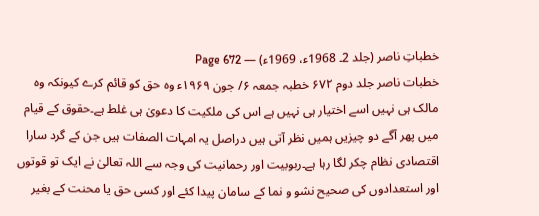خطباتِ ناصر (جلد 2۔ 1968ء، 1969ء) — Page 672
خطبات ناصر جلد دوم ۶۷۲ خطبہ جمعہ ۶/ جون ۱۹۶۹ء وہ حق کو قائم کرے کیونکہ وہ مالک ہی نہیں اسے اختیار ہی نہیں ہے اس کی ملکیت کا دعویٰ ہی غلط ہے۔حقوق کے قیام میں پھر آگے دو چیزیں ہمیں نظر آتی ہیں دراصل یہ امہات الصفات ہیں جن کے گرد سارا اقتصادی نظام چکر لگا رہا ہے۔ربوبیت اور رحمانیت کی وجہ سے اللہ تعالیٰ نے ایک تو قوتوں اور استعدادوں کی صحیح نشو و نما کے سامان پیدا کئے اور کسی حق یا محنت کے بغیر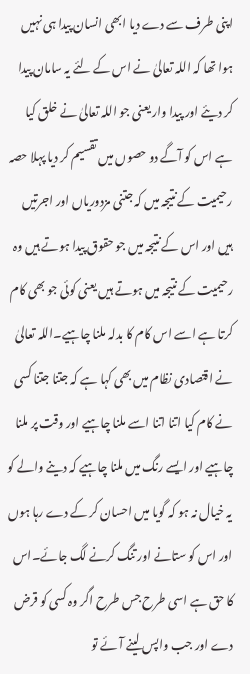اپنی طرف سے دے دیا ابھی انسان پیدا ہی نہیں ہوا تھا کہ اللہ تعالیٰ نے اس کے لئے یہ سامان پیدا کر دیئے اور پیدا وار یعنی جو اللہ تعالیٰ نے خلق کیا ہے اس کو آگے دو حصوں میں تقسیم کر دیا پہلا حصہ رحیمیت کے نتیجہ میں کہ جتنی مزدوریاں اور اجرتیں ہیں اور اس کے نتیجہ میں جو حقوق پیدا ہوتے ہیں وہ رحیمیت کے نتیجہ میں ہوتے ہیں یعنی کوئی جو بھی کام کرتا ہے اسے اس کام کا بدلہ ملنا چاہیے۔اللہ تعالیٰ نے اقتصادی نظام میں بھی کہا ہے کہ جتنا جتنا کسی نے کام کیا اتنا اتنا اسے ملنا چاہیے اور وقت پر ملنا چاہیے اور ایسے رنگ میں ملنا چاہیے کہ دینے والے کو یہ خیال نہ ہو کہ گویا میں احسان کر کے دے رہا ہوں اور اس کو ستانے اور تنگ کرنے لگ جائے۔اس کا حق ہے اسی طرح جس طرح اگر وہ کسی کو قرض دے اور جب واپس لینے آئے تو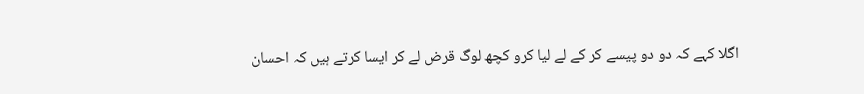اگلا کہے کہ دو دو پیسے کر کے لے لیا کرو کچھ لوگ قرض لے کر ایسا کرتے ہیں کہ احسان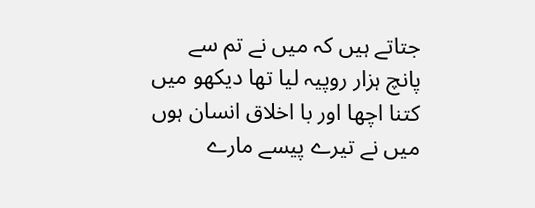جتاتے ہیں کہ میں نے تم سے پانچ ہزار روپیہ لیا تھا دیکھو میں کتنا اچھا اور با اخلاق انسان ہوں میں نے تیرے پیسے مارے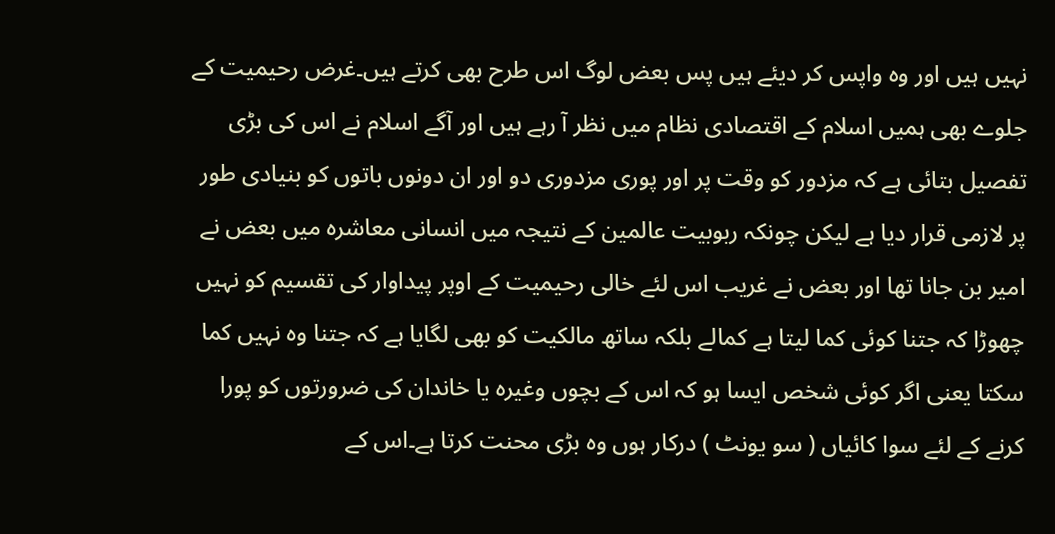نہیں ہیں اور وہ واپس کر دیئے ہیں پس بعض لوگ اس طرح بھی کرتے ہیں۔غرض رحیمیت کے جلوے بھی ہمیں اسلام کے اقتصادی نظام میں نظر آ رہے ہیں اور آگے اسلام نے اس کی بڑی تفصیل بتائی ہے کہ مزدور کو وقت پر اور پوری مزدوری دو اور ان دونوں باتوں کو بنیادی طور پر لازمی قرار دیا ہے لیکن چونکہ ربوبیت عالمین کے نتیجہ میں انسانی معاشرہ میں بعض نے امیر بن جانا تھا اور بعض نے غریب اس لئے خالی رحیمیت کے اوپر پیداوار کی تقسیم کو نہیں چھوڑا کہ جتنا کوئی کما لیتا ہے کمالے بلکہ ساتھ مالکیت کو بھی لگایا ہے کہ جتنا وہ نہیں کما سکتا یعنی اگر کوئی شخص ایسا ہو کہ اس کے بچوں وغیرہ یا خاندان کی ضرورتوں کو پورا کرنے کے لئے سوا کائیاں ( سو یونٹ ) درکار ہوں وہ بڑی محنت کرتا ہے۔اس کے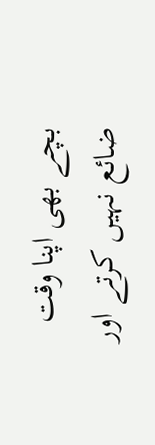بچے بھی اپنا وقت ضائع نہیں کرتے اور